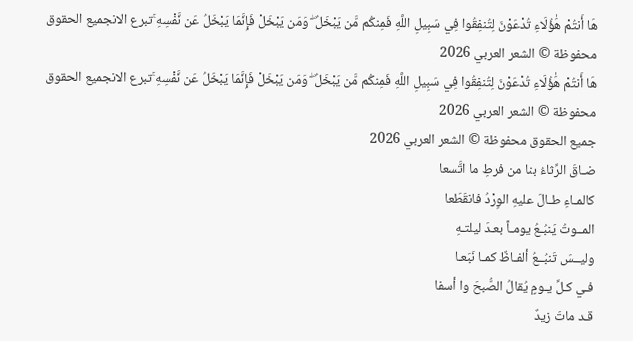هَا أَنتُمْ هَٰؤُلَاءِ تُدْعَوْنَ لِتُنفِقُوا فِي سَبِيلِ اللَّهِ فَمِنكُم مَّن يَبْخَلُ ۖ وَمَن يَبْخَلْ فَإِنَّمَا يَبْخَلُ عَن نَّفْسِهِ ۚتبرع الانجميع الحقوق محفوظة © الشعر العربي 2026
هَا أَنتُمْ هَٰؤُلَاءِ تُدْعَوْنَ لِتُنفِقُوا فِي سَبِيلِ اللَّهِ فَمِنكُم مَّن يَبْخَلُ ۖ وَمَن يَبْخَلْ فَإِنَّمَا يَبْخَلُ عَن نَّفْسِهِ ۚتبرع الانجميع الحقوق محفوظة © الشعر العربي 2026
جميع الحقوق محفوظة © الشعر العربي 2026
ضـاقَ الرِّثاءُ بنا من فرطِ ما اتَّسعا
كالمـاءِ طـالَ عليهِ الوِرْدُ فانقَطَعا
المــوتُ يَنبُـعُ يومـاً بعـدَ ليلتـهِ
وليــسَ تَنبُــعُ ألفـاظٌ كمـا نَبَعـا
فـي كـلِّ يـومٍ يُقالُ الصُّبحَ وا أسفا
قـد ماتَ زيدٌ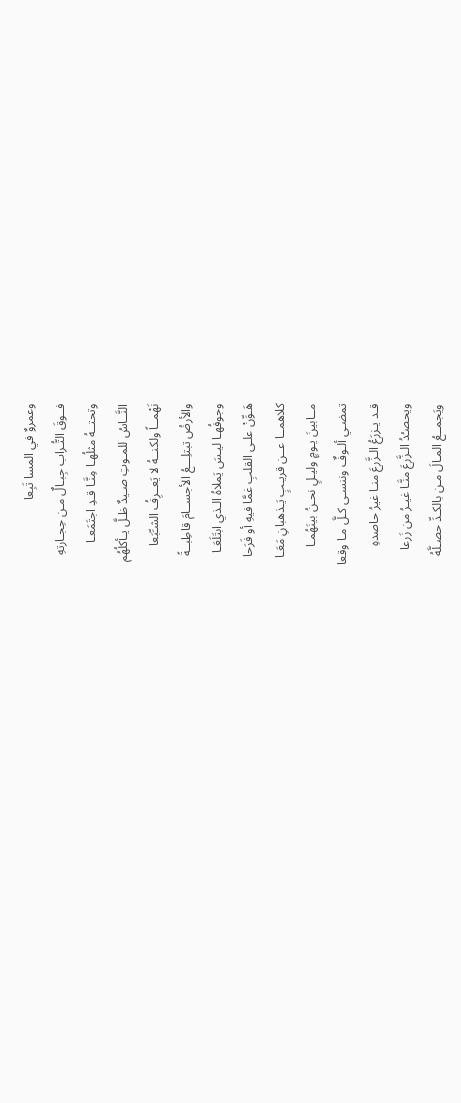وعمروٌ في المسا تَبِعا
فــوقَ التُّـراب جِبـالٌ مـن حِجـارتهِ
وتحتــهُ مثلُهـا مِنَّـا قـدِ اجتَمَعـا
النَّــاسُ للمـوتِ صـيدٌ ظـلَّ يـأكلُهُم
نَهْمــاً ولكنــهُ لا يَعــرِفُ الشـِّبَعا
والأرضُ تبتلِـــعُ الأجســامَ قاطِبــةً
وجوفُهـا ليـسَ يَملاهُ الـذي ابتَلَعَـا
هَـوِّنْ علـى القلبِ غمَّا فيهِ أو فَرَحا
كلاهمــا عــن قريـبٍ يَـذهبانِ مَعَـا
مــابينَ يـومٍ وليـلٍ نحـنُ بينَهُمـا
تمضـي ألـوفٌ وننسـى كـلَّ مـا وقعا
قـد يـزرَعُ الـزَّرعَ منـا غيرُ حاصدهِ
ويحصـُدُ الـزَّرعَ منَّـا غيـرُ من زَرعا
ويَجمــعُ المـالَ مـن بالكـدِّ حصـلَّهُ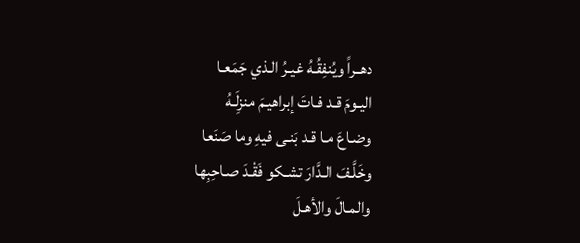دهــراً ويُنفِقُـهُ غيـرُ الـذي جَمَعـا
اليـومَ قـد فـاتَ إبراهيـمَ منزِلَـهُ
وضـاعَ مـا قـد بَنـى فيهِ وما صَنَعا
وخَلَّـفَ الـدَّارَ تشـكو فَقْـدَ صـاحِبِها
والمـالَ والأهـلَ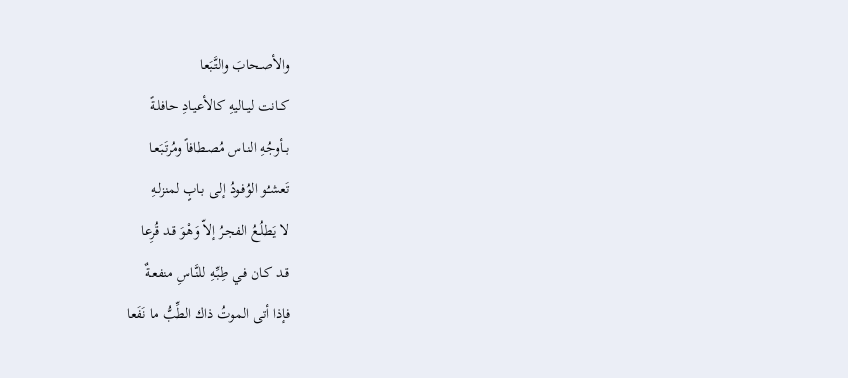والأصـحابَ والتَّبَعا
كــانت ليــاليهِ كالأعيـادِ حافلـةً
بــأوجُهِ النـاس مُصـطافاً ومُرتَبَعـا
تَعشـُو الوُفـودُ إلـى بـابٍ لمنزلـهِ
لا يَطلُـعُ الفجـرُ إلاّ وَهْـوَ قـد قُرِعا
قـد كـان فـي طِبِّـهِ للنَّـاسِ منفعـةٌ
فإذا أتى الموتُ ذاك الطِّبُّ ما نَفَعا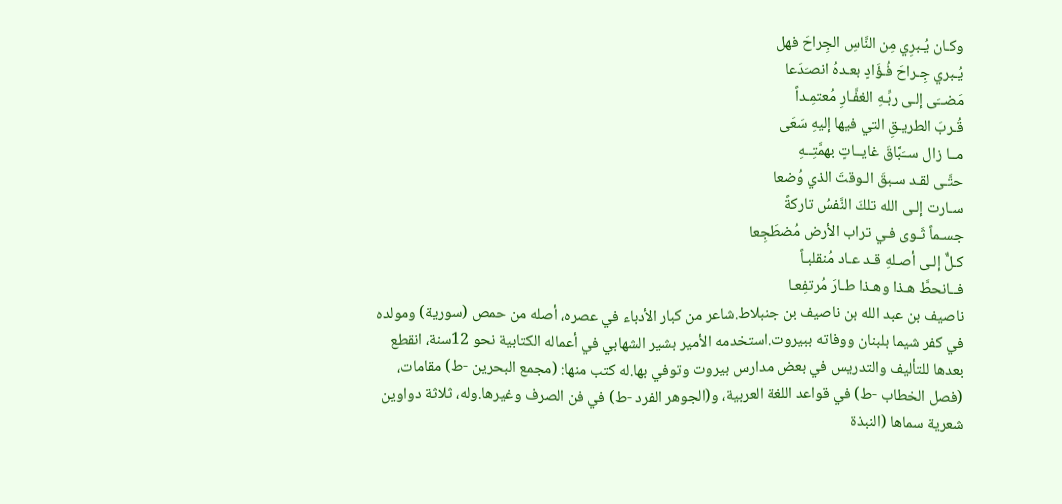وكـان يُـبرِي مِن النَّاسِ الجِراحَ فهل
يُـبري جِـراحَ فُـؤَادٍ بعـدهُ انصـَدَعا
مَضــَى إلـى ربِّـهِ الغفَّـارِ مُعتمِـداً
قُـربَ الطريـقِ التي فيها إليهِ سَعَى
مــا زال ســَبَّاقَ غايــاتٍ بهمَّتِــهِ
حتَّـى لقـد سـبقَ الـوقتَ الذي وُضعا
سـارت إلـى الله تلكَ النَّفسُ تاركةً
جسـماً ثَـوى فـي تراب الأرض مُضطَجِعا
كـلٌّ إلـى أصـلهِ قـد عـاد مُنقلبـاً
فــانحطَّ هـذا وهـذا طـارَ مُرتفِعـا
ناصيف بن عبد الله بن ناصيف بن جنبلاط.شاعر من كبار الأدباء في عصره، أصله من حمص (سورية) ومولده في كفر شيما بلبنان ووفاته ببيروت.استخدمه الأمير بشير الشهابي في أعماله الكتابية نحو 12سنة، انقطع بعدها للتأليف والتدريس في بعض مدارس بيروت وتوفي بها.له كتب منها: (مجمع البحرين -ط) مقامات، (فصل الخطاب -ط) في قواعد اللغة العربية، و(الجوهر الفرد -ط) في فن الصرف وغيرها.وله، ثلاثة دواوين شعرية سماها (النبذة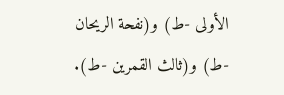الأولى -ط) و(نفحة الريحان -ط) و(ثالث القمرين -ط).